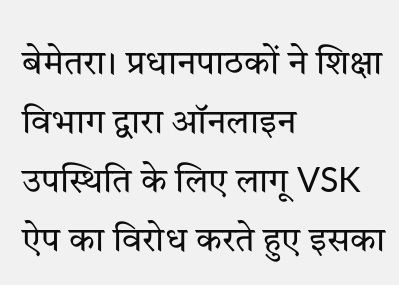बेमेतरा। प्रधानपाठकों ने शिक्षा विभाग द्वारा ऑनलाइन उपस्थिति के लिए लागू VSK ऐप का विरोध करते हुए इसका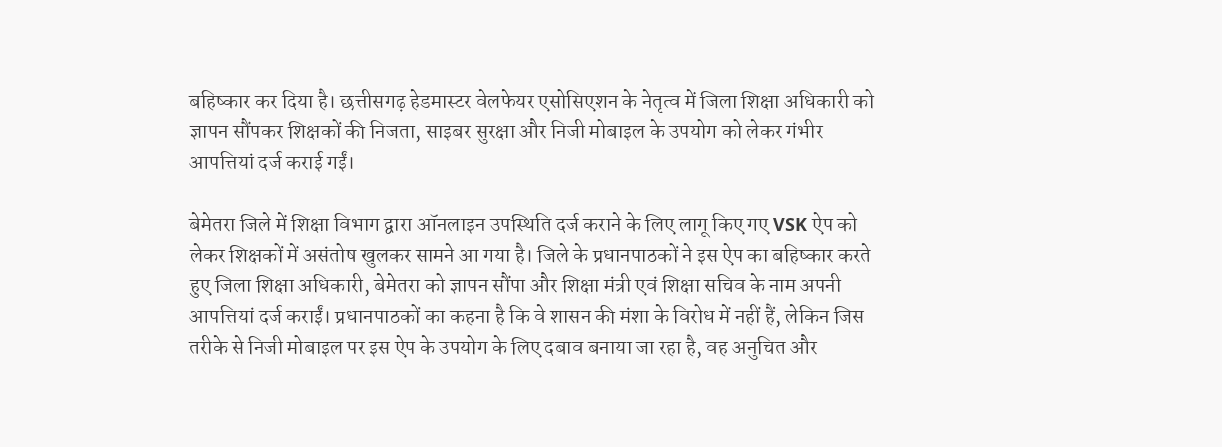बहिष्कार कर दिया है। छत्तीसगढ़ हेडमास्टर वेलफेयर एसोसिएशन के नेतृत्व में जिला शिक्षा अधिकारी को ज्ञापन सौंपकर शिक्षकों की निजता, साइबर सुरक्षा और निजी मोबाइल के उपयोग को लेकर गंभीर आपत्तियां दर्ज कराई गईं।

बेमेतरा जिले में शिक्षा विभाग द्वारा ऑनलाइन उपस्थिति दर्ज कराने के लिए लागू किए गए VSK ऐप को लेकर शिक्षकों में असंतोष खुलकर सामने आ गया है। जिले के प्रधानपाठकों ने इस ऐप का बहिष्कार करते हुए जिला शिक्षा अधिकारी, बेमेतरा को ज्ञापन सौंपा और शिक्षा मंत्री एवं शिक्षा सचिव के नाम अपनी आपत्तियां दर्ज कराईं। प्रधानपाठकों का कहना है कि वे शासन की मंशा के विरोध में नहीं हैं, लेकिन जिस तरीके से निजी मोबाइल पर इस ऐप के उपयोग के लिए दबाव बनाया जा रहा है, वह अनुचित और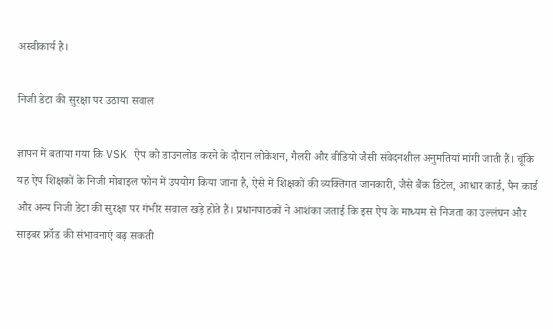अस्वीकार्य है।

निजी डेटा की सुरक्षा पर उठाया सवाल

ज्ञापन में बताया गया कि VSK ऐप को डाउनलोड करने के दौरान लोकेशन, गैलरी और वीडियो जैसी संवेदनशील अनुमतियां मांगी जाती हैं। चूंकि यह ऐप शिक्षकों के निजी मोबाइल फोन में उपयोग किया जाना है, ऐसे में शिक्षकों की व्यक्तिगत जानकारी, जैसे बैंक डिटेल, आधार कार्ड, पैन कार्ड और अन्य निजी डेटा की सुरक्षा पर गंभीर सवाल खड़े होते हैं। प्रधानपाठकों ने आशंका जताई कि इस ऐप के माध्यम से निजता का उल्लंघन और साइबर फ्रॉड की संभावनाएं बढ़ सकती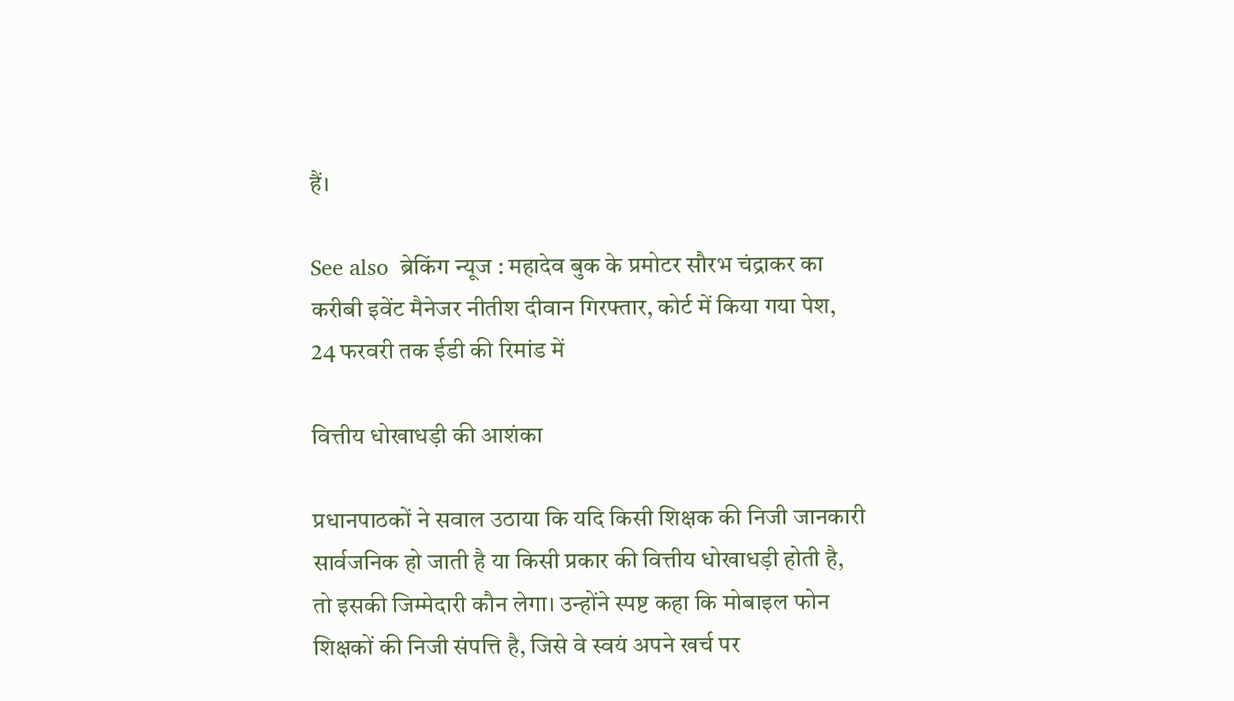हैं।

See also  ब्रेकिंग न्यूज : महादेव बुक के प्रमोटर सौरभ चंद्राकर का करीबी इवेंट मैनेजर नीतीश दीवान गिरफ्तार, कोर्ट में किया गया पेश, 24 फरवरी तक ईडी की रिमांड में

वित्तीय धोखाधड़ी की आशंका

प्रधानपाठकों ने सवाल उठाया कि यदि किसी शिक्षक की निजी जानकारी सार्वजनिक हो जाती है या किसी प्रकार की वित्तीय धोखाधड़ी होती है, तो इसकी जिम्मेदारी कौन लेगा। उन्होंने स्पष्ट कहा कि मोबाइल फोन शिक्षकों की निजी संपत्ति है, जिसे वे स्वयं अपने खर्च पर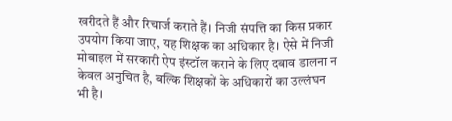खरीदते हैं और रिचार्ज कराते हैं। निजी संपत्ति का किस प्रकार उपयोग किया जाए, यह शिक्षक का अधिकार है। ऐसे में निजी मोबाइल में सरकारी ऐप इंस्टॉल कराने के लिए दबाव डालना न केवल अनुचित है, बल्कि शिक्षकों के अधिकारों का उल्लंघन भी है।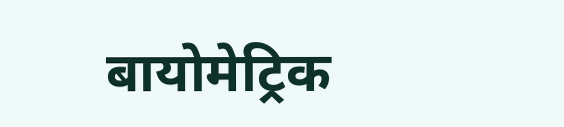बायोमेट्रिक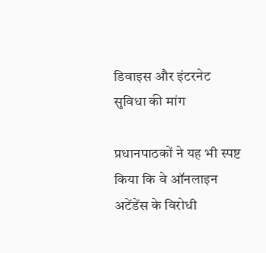डिवाइस और इंटरनेट सुविधा की मांग

प्रधानपाठकों ने यह भी स्पष्ट किया कि वे ऑनलाइन अटेंडेंस के विरोधी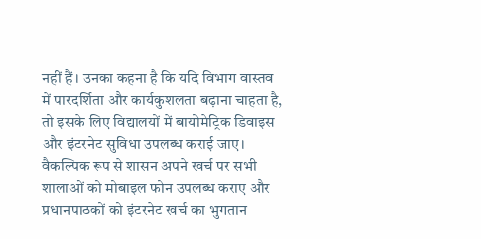नहीं हैं। उनका कहना है कि यदि विभाग वास्तव में पारदर्शिता और कार्यकुशलता बढ़ाना चाहता है, तो इसके लिए विद्यालयों में बायोमेट्रिक डिवाइस और इंटरनेट सुविधा उपलब्ध कराई जाए। वैकल्पिक रूप से शासन अपने खर्च पर सभी शालाओं को मोबाइल फोन उपलब्ध कराए और प्रधानपाठकों को इंटरनेट खर्च का भुगतान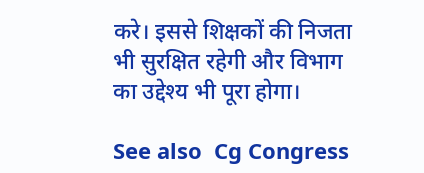करे। इससे शिक्षकों की निजता भी सुरक्षित रहेगी और विभाग का उद्देश्य भी पूरा होगा।

See also  Cg Congress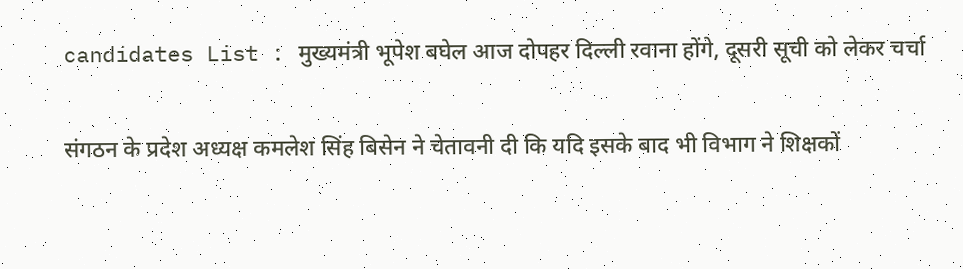candidates List : मुख्यमंत्री भूपेश बघेल आज दोपहर दिल्ली रवाना होंगे, दूसरी सूची को लेकर चर्चा

संगठन के प्रदेश अध्यक्ष कमलेश सिंह बिसेन ने चेतावनी दी कि यदि इसके बाद भी विभाग ने शिक्षकों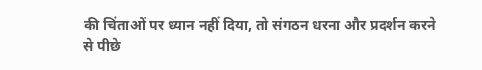की चिंताओं पर ध्यान नहीं दिया, तो संगठन धरना और प्रदर्शन करने से पीछे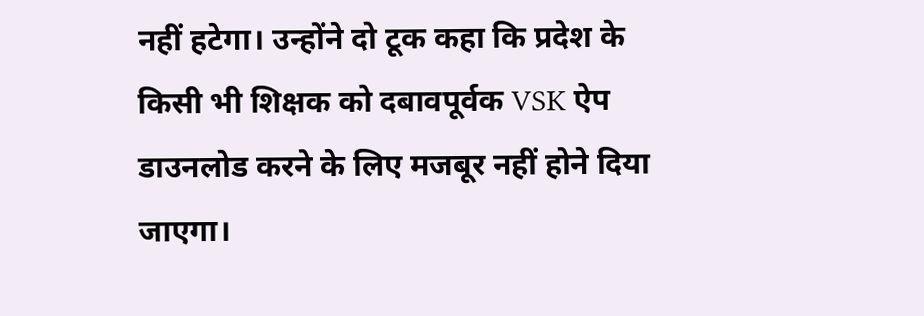नहीं हटेगा। उन्होंने दो टूक कहा कि प्रदेश के किसी भी शिक्षक को दबावपूर्वक VSK ऐप डाउनलोड करने के लिए मजबूर नहीं होने दिया जाएगा।